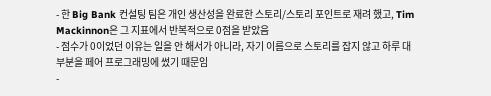- 한 Big Bank 컨설팅 팀은 개인 생산성을 완료한 스토리/스토리 포인트로 재려 했고, Tim Mackinnon은 그 지표에서 반복적으로 0점을 받았음
- 점수가 0이었던 이유는 일을 안 해서가 아니라, 자기 이름으로 스토리를 잡지 않고 하루 대부분을 페어 프로그래밍에 썼기 때문임
-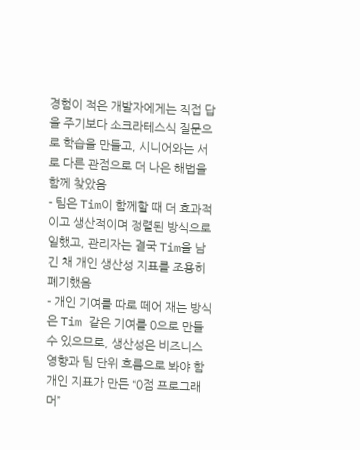경험이 적은 개발자에게는 직접 답을 주기보다 소크라테스식 질문으로 학습을 만들고, 시니어와는 서로 다른 관점으로 더 나은 해법을 함께 찾았음
- 팀은 Tim이 함께할 때 더 효과적이고 생산적이며 정렬된 방식으로 일했고, 관리자는 결국 Tim을 남긴 채 개인 생산성 지표를 조용히 폐기했음
- 개인 기여를 따로 떼어 재는 방식은 Tim 같은 기여를 0으로 만들 수 있으므로, 생산성은 비즈니스 영향과 팀 단위 흐름으로 봐야 함
개인 지표가 만든 “0점 프로그래머”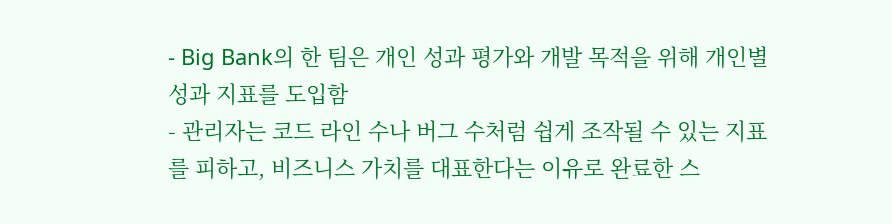- Big Bank의 한 팀은 개인 성과 평가와 개발 목적을 위해 개인별 성과 지표를 도입함
- 관리자는 코드 라인 수나 버그 수처럼 쉽게 조작될 수 있는 지표를 피하고, 비즈니스 가치를 대표한다는 이유로 완료한 스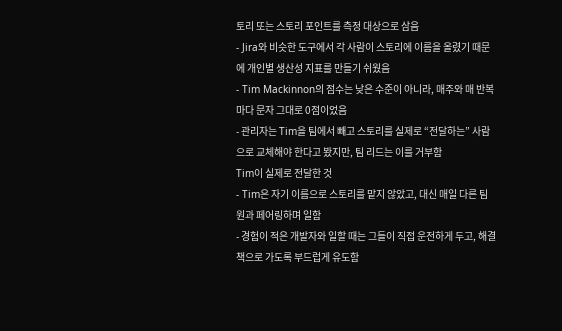토리 또는 스토리 포인트를 측정 대상으로 삼음
- Jira와 비슷한 도구에서 각 사람이 스토리에 이름을 올렸기 때문에 개인별 생산성 지표를 만들기 쉬웠음
- Tim Mackinnon의 점수는 낮은 수준이 아니라, 매주와 매 반복마다 문자 그대로 0점이었음
- 관리자는 Tim을 팀에서 빼고 스토리를 실제로 “전달하는” 사람으로 교체해야 한다고 봤지만, 팀 리드는 이를 거부함
Tim이 실제로 전달한 것
- Tim은 자기 이름으로 스토리를 맡지 않았고, 대신 매일 다른 팀원과 페어링하며 일함
- 경험이 적은 개발자와 일할 때는 그들이 직접 운전하게 두고, 해결책으로 가도록 부드럽게 유도함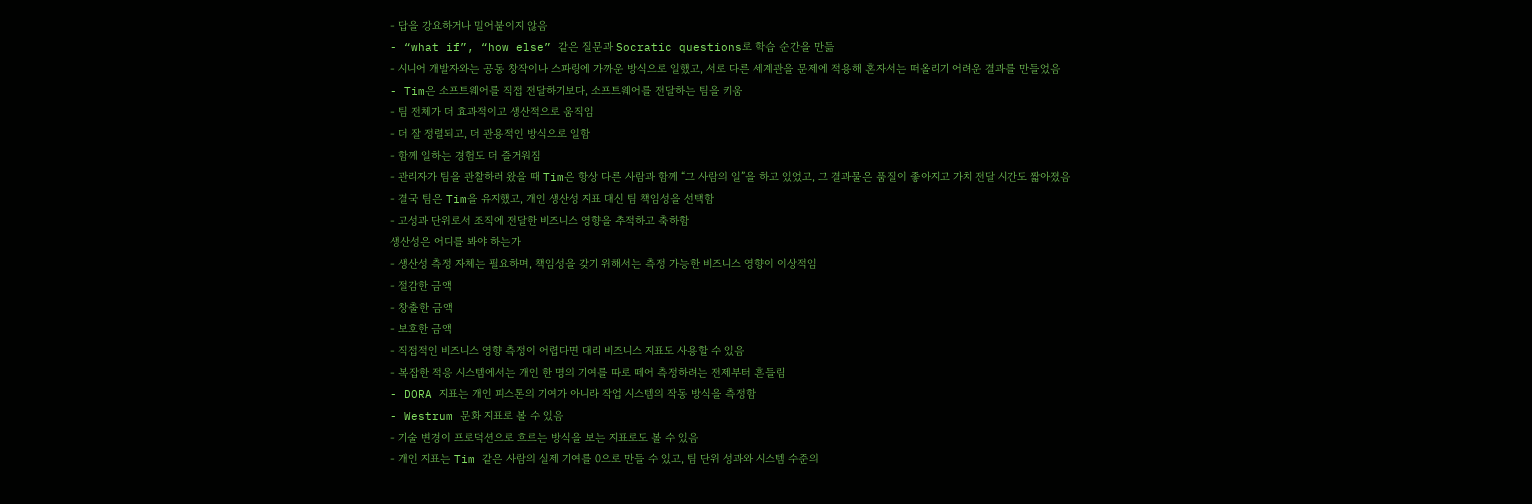- 답을 강요하거나 밀어붙이지 않음
- “what if”, “how else” 같은 질문과 Socratic questions로 학습 순간을 만듦
- 시니어 개발자와는 공동 창작이나 스파링에 가까운 방식으로 일했고, 서로 다른 세계관을 문제에 적용해 혼자서는 떠올리기 어려운 결과를 만들었음
- Tim은 소프트웨어를 직접 전달하기보다, 소프트웨어를 전달하는 팀을 키움
- 팀 전체가 더 효과적이고 생산적으로 움직임
- 더 잘 정렬되고, 더 관용적인 방식으로 일함
- 함께 일하는 경험도 더 즐거워짐
- 관리자가 팀을 관찰하러 왔을 때 Tim은 항상 다른 사람과 함께 “그 사람의 일”을 하고 있었고, 그 결과물은 품질이 좋아지고 가치 전달 시간도 짧아졌음
- 결국 팀은 Tim을 유지했고, 개인 생산성 지표 대신 팀 책임성을 선택함
- 고성과 단위로서 조직에 전달한 비즈니스 영향을 추적하고 축하함
생산성은 어디를 봐야 하는가
- 생산성 측정 자체는 필요하며, 책임성을 갖기 위해서는 측정 가능한 비즈니스 영향이 이상적임
- 절감한 금액
- 창출한 금액
- 보호한 금액
- 직접적인 비즈니스 영향 측정이 어렵다면 대리 비즈니스 지표도 사용할 수 있음
- 복잡한 적응 시스템에서는 개인 한 명의 기여를 따로 떼어 측정하려는 전제부터 흔들림
- DORA 지표는 개인 피스톤의 기여가 아니라 작업 시스템의 작동 방식을 측정함
- Westrum 문화 지표로 볼 수 있음
- 기술 변경이 프로덕션으로 흐르는 방식을 보는 지표로도 볼 수 있음
- 개인 지표는 Tim 같은 사람의 실제 기여를 0으로 만들 수 있고, 팀 단위 성과와 시스템 수준의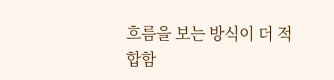흐름을 보는 방식이 더 적합함